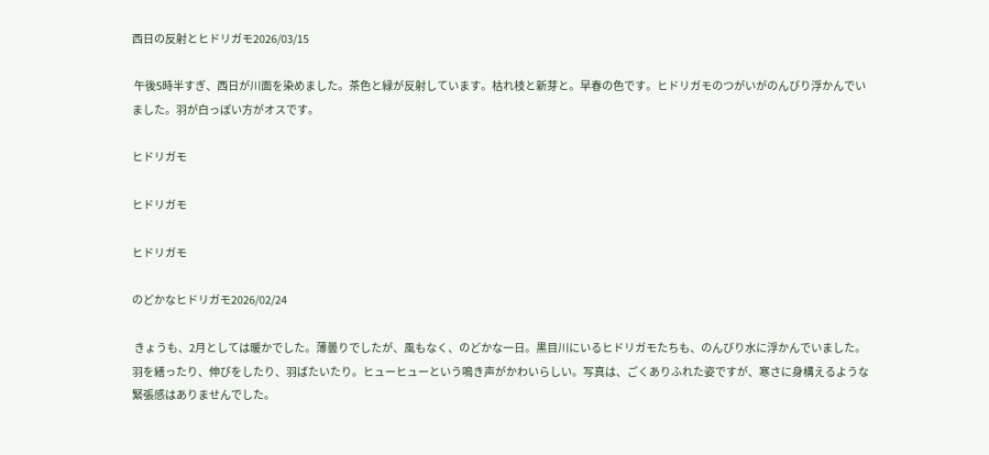西日の反射とヒドリガモ2026/03/15

 午後5時半すぎ、西日が川面を染めました。茶色と緑が反射しています。枯れ枝と新芽と。早春の色です。ヒドリガモのつがいがのんびり浮かんでいました。羽が白っぽい方がオスです。

ヒドリガモ

ヒドリガモ

ヒドリガモ

のどかなヒドリガモ2026/02/24

 きょうも、2月としては暖かでした。薄曇りでしたが、風もなく、のどかな一日。黒目川にいるヒドリガモたちも、のんびり水に浮かんでいました。羽を繕ったり、伸びをしたり、羽ばたいたり。ヒューヒューという鳴き声がかわいらしい。写真は、ごくありふれた姿ですが、寒さに身構えるような緊張感はありませんでした。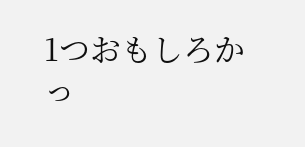1つおもしろかっ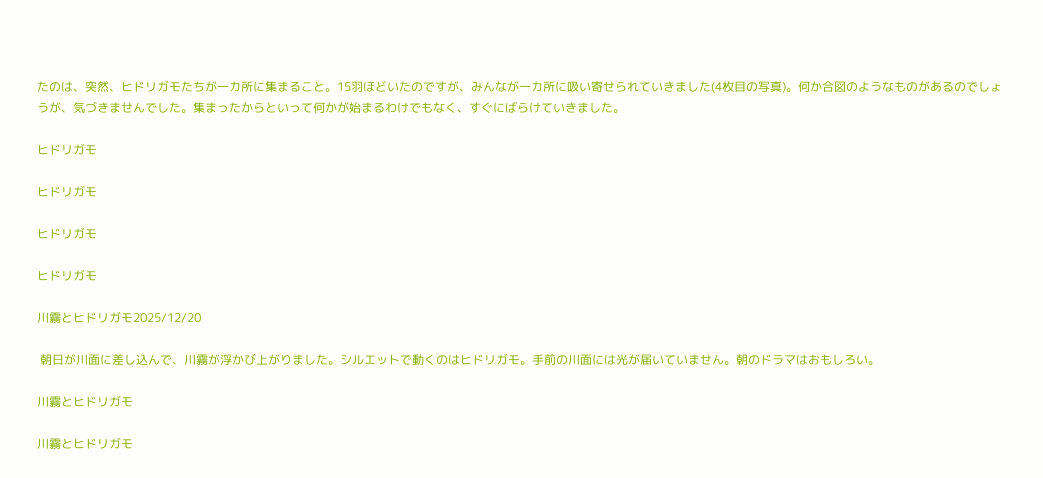たのは、突然、ヒドリガモたちが一カ所に集まること。15羽ほどいたのですが、みんなが一カ所に吸い寄せられていきました(4枚目の写真)。何か合図のようなものがあるのでしょうが、気づきませんでした。集まったからといって何かが始まるわけでもなく、すぐにばらけていきました。

ヒドリガモ

ヒドリガモ

ヒドリガモ

ヒドリガモ

川霧とヒドリガモ2025/12/20

 朝日が川面に差し込んで、川霧が浮かび上がりました。シルエットで動くのはヒドリガモ。手前の川面には光が届いていません。朝のドラマはおもしろい。

川霧とヒドリガモ

川霧とヒドリガモ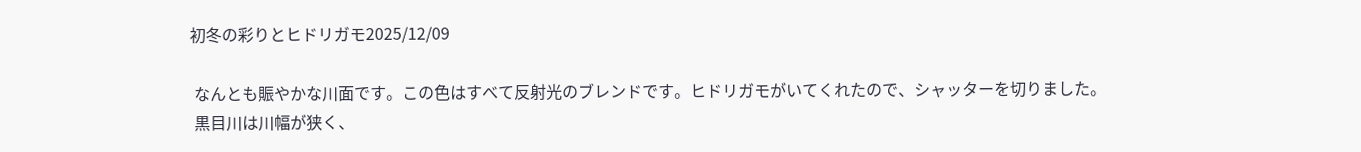初冬の彩りとヒドリガモ2025/12/09

 なんとも賑やかな川面です。この色はすべて反射光のブレンドです。ヒドリガモがいてくれたので、シャッターを切りました。
 黒目川は川幅が狭く、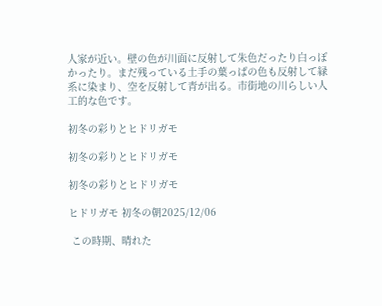人家が近い。壁の色が川面に反射して朱色だったり白っぽかったり。まだ残っている土手の葉っぱの色も反射して緑系に染まり、空を反射して青が出る。市街地の川らしい人工的な色です。

初冬の彩りとヒドリガモ

初冬の彩りとヒドリガモ

初冬の彩りとヒドリガモ

ヒドリガモ 初冬の朝2025/12/06

 この時期、晴れた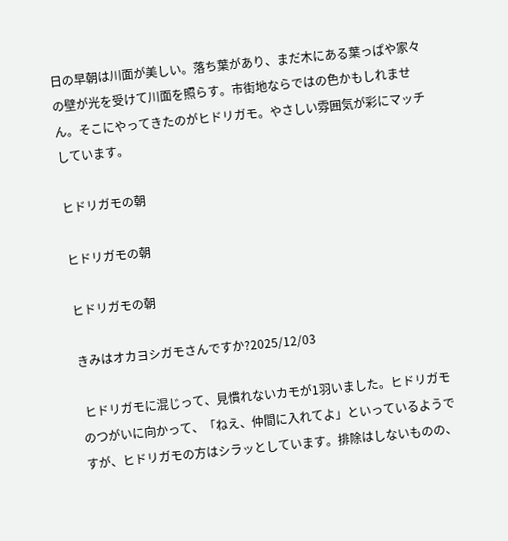日の早朝は川面が美しい。落ち葉があり、まだ木にある葉っぱや家々の壁が光を受けて川面を照らす。市街地ならではの色かもしれません。そこにやってきたのがヒドリガモ。やさしい雰囲気が彩にマッチしています。

ヒドリガモの朝

ヒドリガモの朝

ヒドリガモの朝

きみはオカヨシガモさんですか?2025/12/03

 ヒドリガモに混じって、見慣れないカモが1羽いました。ヒドリガモのつがいに向かって、「ねえ、仲間に入れてよ」といっているようですが、ヒドリガモの方はシラッとしています。排除はしないものの、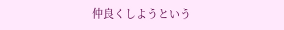仲良くしようという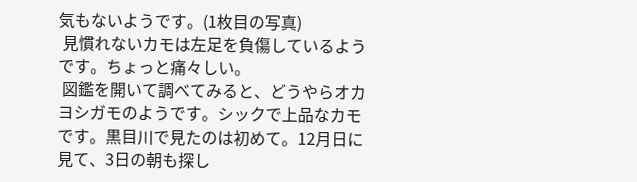気もないようです。(1枚目の写真)
 見慣れないカモは左足を負傷しているようです。ちょっと痛々しい。
 図鑑を開いて調べてみると、どうやらオカヨシガモのようです。シックで上品なカモです。黒目川で見たのは初めて。12月日に見て、3日の朝も探し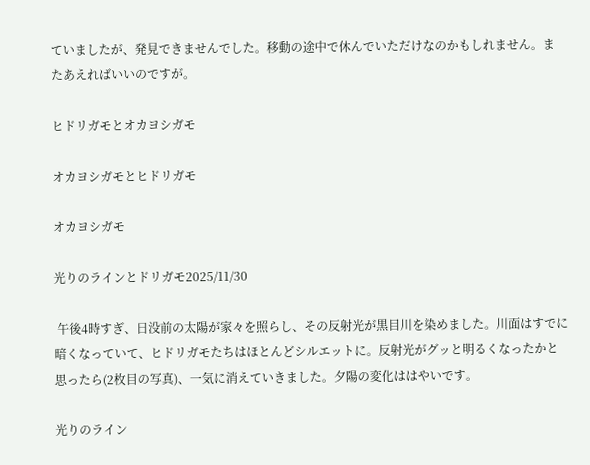ていましたが、発見できませんでした。移動の途中で休んでいただけなのかもしれません。またあえればいいのですが。

ヒドリガモとオカヨシガモ

オカヨシガモとヒドリガモ

オカヨシガモ

光りのラインとドリガモ2025/11/30

 午後4時すぎ、日没前の太陽が家々を照らし、その反射光が黒目川を染めました。川面はすでに暗くなっていて、ヒドリガモたちはほとんどシルエットに。反射光がグッと明るくなったかと思ったら(2枚目の写真)、一気に消えていきました。夕陽の変化ははやいです。

光りのライン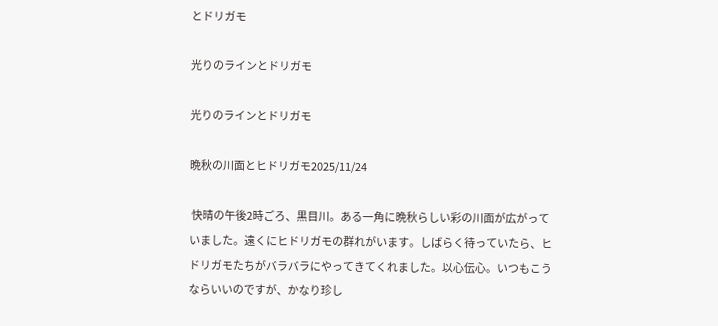とドリガモ

光りのラインとドリガモ

光りのラインとドリガモ

晩秋の川面とヒドリガモ2025/11/24

 快晴の午後2時ごろ、黒目川。ある一角に晩秋らしい彩の川面が広がっていました。遠くにヒドリガモの群れがいます。しばらく待っていたら、ヒドリガモたちがバラバラにやってきてくれました。以心伝心。いつもこうならいいのですが、かなり珍し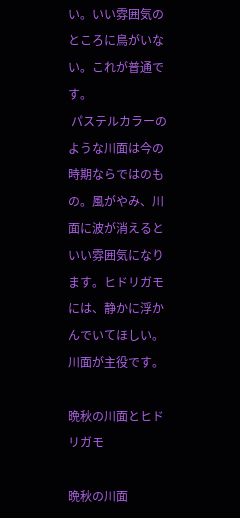い。いい雰囲気のところに鳥がいない。これが普通です。
 パステルカラーのような川面は今の時期ならではのもの。風がやみ、川面に波が消えるといい雰囲気になります。ヒドリガモには、静かに浮かんでいてほしい。川面が主役です。

晩秋の川面とヒドリガモ

晩秋の川面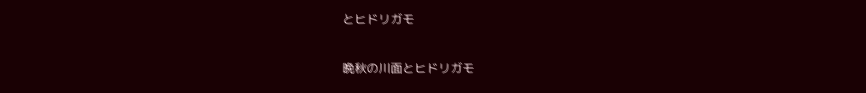とヒドリガモ

晩秋の川面とヒドリガモ